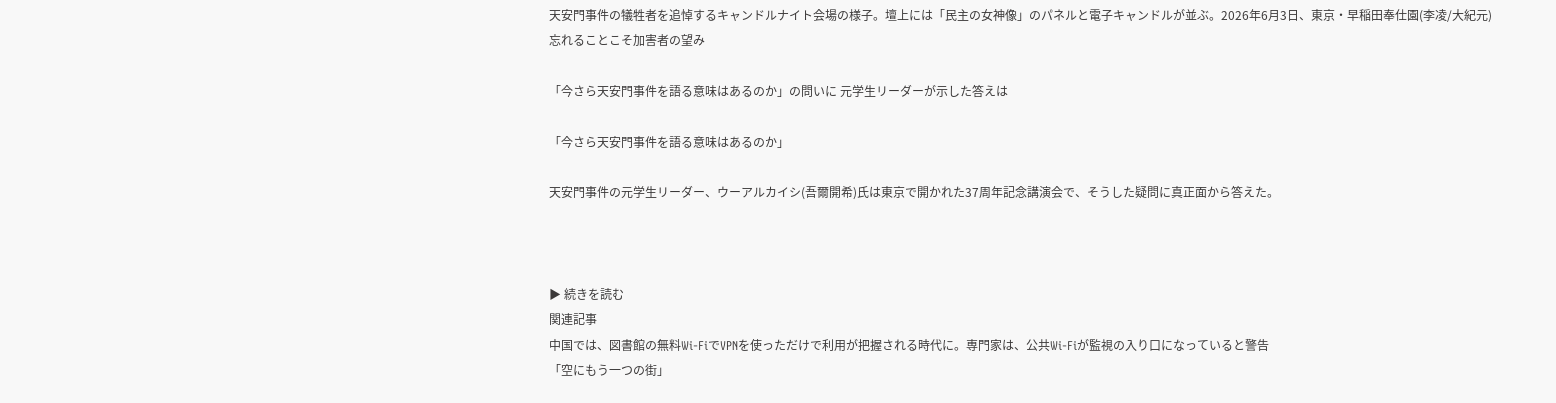天安門事件の犠牲者を追悼するキャンドルナイト会場の様子。壇上には「民主の女神像」のパネルと電子キャンドルが並ぶ。2026年6月3日、東京・早稲田奉仕園(李凌/大紀元)
忘れることこそ加害者の望み

「今さら天安門事件を語る意味はあるのか」の問いに 元学生リーダーが示した答えは

「今さら天安門事件を語る意味はあるのか」

天安門事件の元学生リーダー、ウーアルカイシ(吾爾開希)氏は東京で開かれた37周年記念講演会で、そうした疑問に真正面から答えた。



▶ 続きを読む
関連記事
中国では、図書館の無料Wi-FiでVPNを使っただけで利用が把握される時代に。専門家は、公共Wi-Fiが監視の入り口になっていると警告
「空にもう一つの街」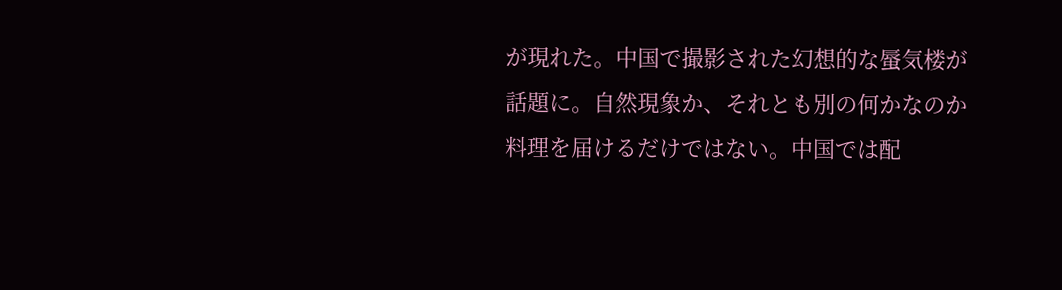が現れた。中国で撮影された幻想的な蜃気楼が話題に。自然現象か、それとも別の何かなのか
料理を届けるだけではない。中国では配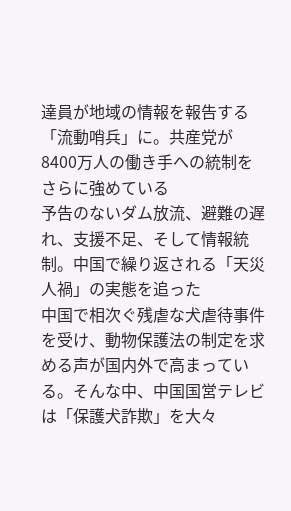達員が地域の情報を報告する「流動哨兵」に。共産党が8400万人の働き手への統制をさらに強めている
予告のないダム放流、避難の遅れ、支援不足、そして情報統制。中国で繰り返される「天災人禍」の実態を追った
中国で相次ぐ残虐な犬虐待事件を受け、動物保護法の制定を求める声が国内外で高まっている。そんな中、中国国営テレビは「保護犬詐欺」を大々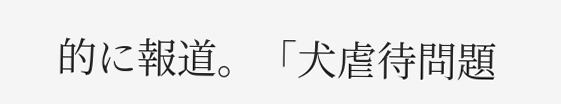的に報道。「犬虐待問題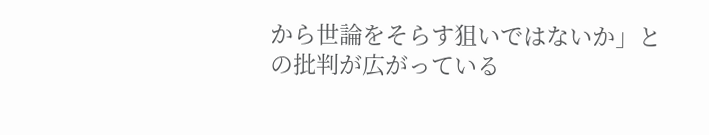から世論をそらす狙いではないか」との批判が広がっている